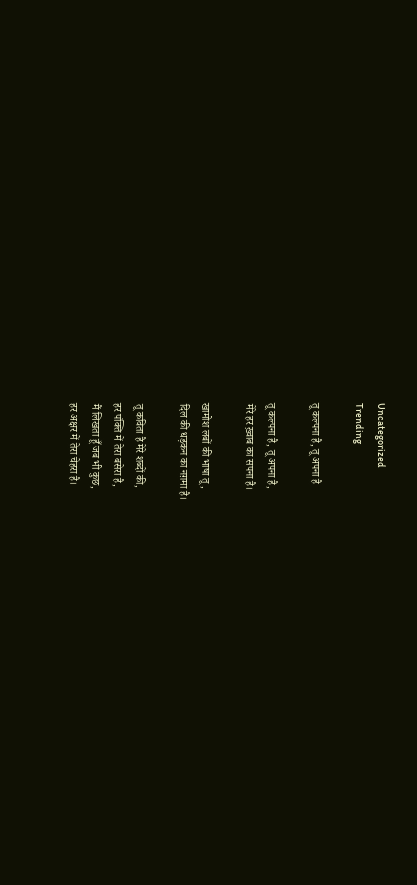Uncategorized
Trending

तू कल्पना है, तू अपना है

तू कल्पना है, तू अपना है,
मेरे हर ख़्वाब का सपना है।

खामोश लबों की भाषा तू,
दिल की धड़कन का नग़मा है।

तू कविता है मेरे शब्दों की,
हर पंक्ति में तेरा बसेरा है,
मैं लिखता हूँ जब भी कुछ,
हर अक्षर में तेरा चेहरा है।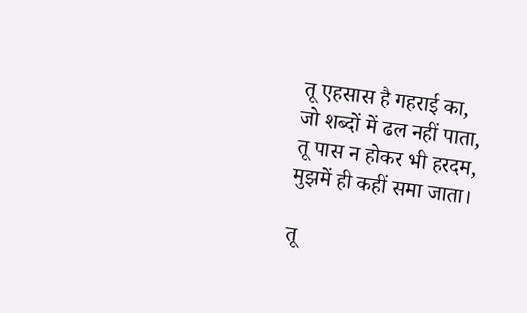तू एहसास है गहराई का,
जो शब्दों में ढल नहीं पाता,
तू पास न होकर भी हरदम,
मुझमें ही कहीं समा जाता।

तू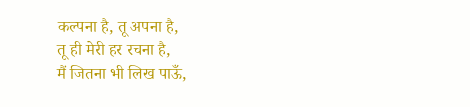कल्पना है, तू अपना है,
तू ही मेरी हर रचना है,
मैं जितना भी लिख पाऊँ,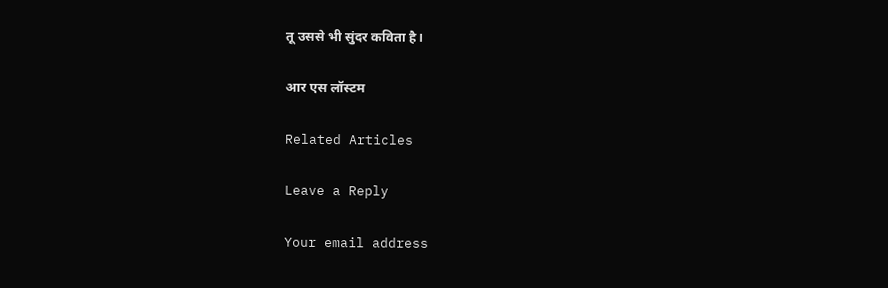तू उससे भी सुंदर कविता है।

आर एस लॉस्टम

Related Articles

Leave a Reply

Your email address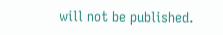will not be published.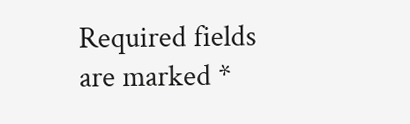Required fields are marked *